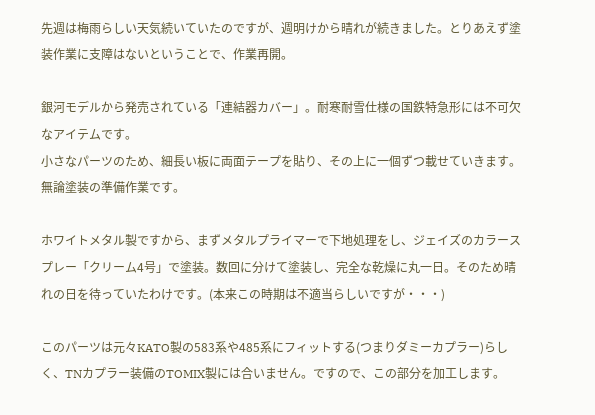先週は梅雨らしい天気続いていたのですが、週明けから晴れが続きました。とりあえず塗装作業に支障はないということで、作業再開。

銀河モデルから発売されている「連結器カバー」。耐寒耐雪仕様の国鉄特急形には不可欠なアイテムです。
小さなパーツのため、細長い板に両面テープを貼り、その上に一個ずつ載せていきます。無論塗装の準備作業です。

ホワイトメタル製ですから、まずメタルプライマーで下地処理をし、ジェイズのカラースプレー「クリーム4号」で塗装。数回に分けて塗装し、完全な乾燥に丸一日。そのため晴れの日を待っていたわけです。(本来この時期は不適当らしいですが・・・)

このパーツは元々KATO製の583系や485系にフィットする(つまりダミーカプラー)らしく、TNカプラー装備のTOMIX製には合いません。ですので、この部分を加工します。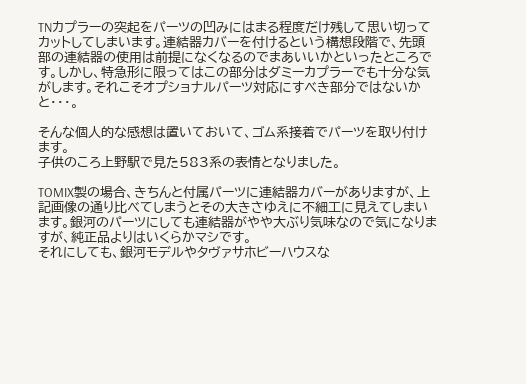TNカプラーの突起をパーツの凹みにはまる程度だけ残して思い切ってカットしてしまいます。連結器カバーを付けるという構想段階で、先頭部の連結器の使用は前提になくなるのでまあいいかといったところです。しかし、特急形に限ってはこの部分はダミーカプラーでも十分な気がします。それこそオプショナルパーツ対応にすべき部分ではないかと・・・。

そんな個人的な感想は置いておいて、ゴム系接着でパーツを取り付けます。
子供のころ上野駅で見た583系の表情となりました。

TOMIX製の場合、きちんと付属パーツに連結器カバーがありますが、上記画像の通り比べてしまうとその大きさゆえに不細工に見えてしまいます。銀河のパーツにしても連結器がやや大ぶり気味なので気になりますが、純正品よりはいくらかマシです。
それにしても、銀河モデルやタヴァサホビーハウスな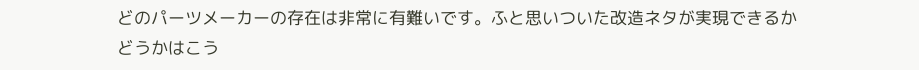どのパーツメーカーの存在は非常に有難いです。ふと思いついた改造ネタが実現できるかどうかはこう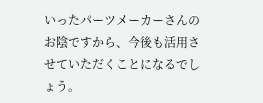いったパーツメーカーさんのお陰ですから、今後も活用させていただくことになるでしょう。